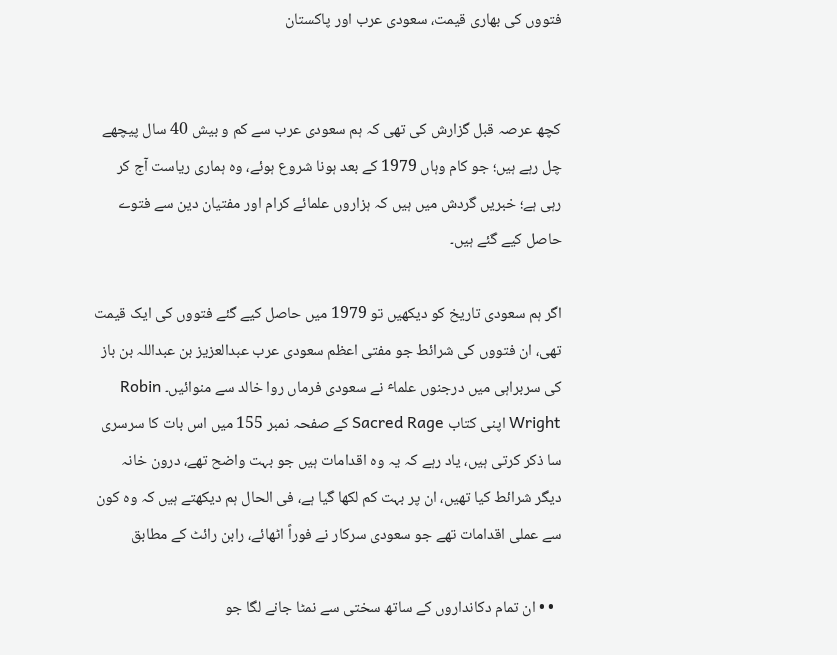فتووں کی بھاری قیمت، سعودی عرب اور پاکستان


کچھ عرصہ قبل گزارش کی تھی کہ ہم سعودی عرب سے کم و بیش 40 سال پیچھے چل رہے ہیں؛ جو کام وہاں 1979 کے بعد ہونا شروع ہوئے، وہ ہماری ریاست آج کر رہی ہے؛ خبریں گردش میں ہیں کہ ہزاروں علمائے کرام اور مفتیان دین سے فتوے حاصل کیے گئے ہیں۔

اگر ہم سعودی تاریخ کو دیکھیں تو 1979 میں حاصل کیے گئے فتووں کی ایک قیمت تھی، ان فتووں کی شرائط جو مفتی اعظم سعودی عرب عبدالعزیز بن عبداللہ بن باز کی سربراہی میں درجنوں علماٴ نے سعودی فرماں روا خالد سے منوائیں۔ Robin Wright اپنی کتاب Sacred Rage کے صفحہ نمبر 155 میں اس بات کا سرسری سا ذکر کرتی ہیں، یاد رہے کہ یہ وہ اقدامات ہیں جو بہت واضح تھے، درون خانہ دیگر شرائط کیا تھیں، ان پر بہت کم لکھا گیا ہے، فی الحال ہم دیکھتے ہیں کہ وہ کون سے عملی اقدامات تھے جو سعودی سرکار نے فوراً اٹھائے، رابن رائٹ کے مطابق

  • • ان تمام دکانداروں کے ساتھ سختی سے نمٹا جانے لگا جو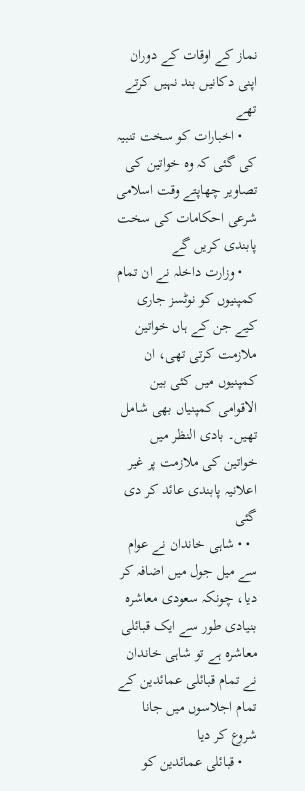نماز کے اوقات کے دوران اپنی دکانیں بند نہیں کرتے تھے
    • اخبارات کو سخت تنبیہ کی گئی کہ وہ خواتین کی تصاویر چھاپتے وقت اسلامی شرعی احکامات کی سخت پابندی کریں گے
    • وزارت داخلہ نے ان تمام کمپنیوں کو نوٹسز جاری کیے جن کے ہاں خواتین ملازمت کرتی تھی، ان کمپنیوں میں کئی بین الاقوامی کمپنیاں بھی شامل تھیں۔ بادی النظر میں خواتین کی ملازمت پر غیر اعلانیہ پابندی عائد کر دی گئی
  • • شاہی خاندان نے عوام سے میل جول میں اضافہ کر دیا، چونکہ سعودی معاشرہ بنیادی طور سے ایک قبائلی معاشرہ ہے تو شاہی خاندان نے تمام قبائلی عمائدین کے تمام اجلاسوں میں جانا شروع کر دیا
    • قبائلی عمائدین کو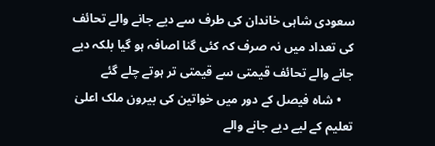سعودی شاہی خاندان کی طرف سے دیے جانے والے تحائف کی تعداد میں نہ صرف کہ کئی گنا اصافہ ہو گیا بلکہ دیے جانے والے تحائف قیمتی سے قیمتی تر ہوتے چلے گئے
    • شاہ فیصل کے دور میں خواتین کی بیرون ملک اعلیٰ تعلیم کے لیے دیے جانے والے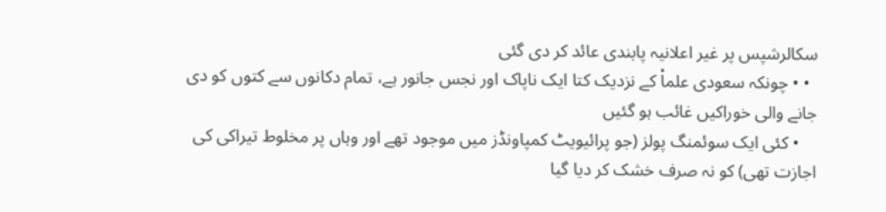سکالرشپس پر غیر اعلانیہ پابندی عائد کر دی گئی
  • • چونکہ سعودی علماْ کے نزدیک کتا ایک ناپاک اور نجس جانور ہے، تمام دکانوں سے کتوں کو دی جانے والی خوراکیں غائب ہو گئیں
    • کئی ایک سوئمنگ پولز (جو پرائیویٹ کمپاونڈز میں موجود تھے اور وہاں پر مخلوط تیراکی کی اجازت تھی) کو نہ صرف خشک کر دیا گیا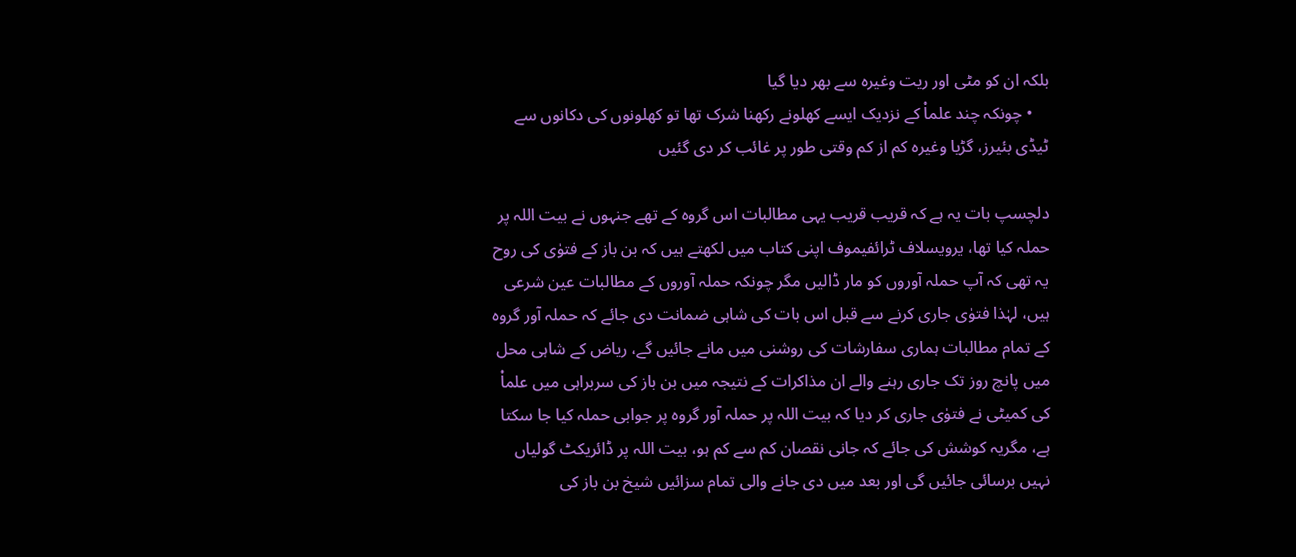بلکہ ان کو مٹی اور ریت وغیرہ سے بھر دیا گیا
    • چونکہ چند علماْ کے نزدیک ایسے کھلونے رکھنا شرک تھا تو کھلونوں کی دکانوں سے ٹیڈی بئیرز، گڑیا وغیرہ کم از کم وقتی طور پر غائب کر دی گئیں

دلچسپ بات یہ ہے کہ قریب قریب یہی مطالبات اس گروہ کے تھے جنہوں نے بیت اللہ پر حملہ کیا تھا، یرویسلاف ٹرائفیموف اپنی کتاب میں لکھتے ہیں کہ بن باز کے فتوٰی کی روح یہ تھی کہ آپ حملہ آوروں کو مار ڈالیں مگر چونکہ حملہ آوروں کے مطالبات عین شرعی ہیں، لہٰذا فتوٰی جاری کرنے سے قبل اس بات کی شاہی ضمانت دی جائے کہ حملہ آور گروہ کے تمام مطالبات ہماری سفارشات کی روشنی میں مانے جائیں گے، ریاض کے شاہی محل میں پانچ روز تک جاری رہنے والے ان مذاکرات کے نتیجہ میں بن باز کی سربراہی میں علماْ کی کمیٹی نے فتوٰی جاری کر دیا کہ بیت اللہ پر حملہ آور گروہ پر جوابی حملہ کیا جا سکتا ہے، مگریہ کوشش کی جائے کہ جانی نقصان کم سے کم ہو، بیت اللہ پر ڈائریکٹ گولیاں نہیں برسائی جائیں گی اور بعد میں دی جانے والی تمام سزائیں شیخ بن باز کی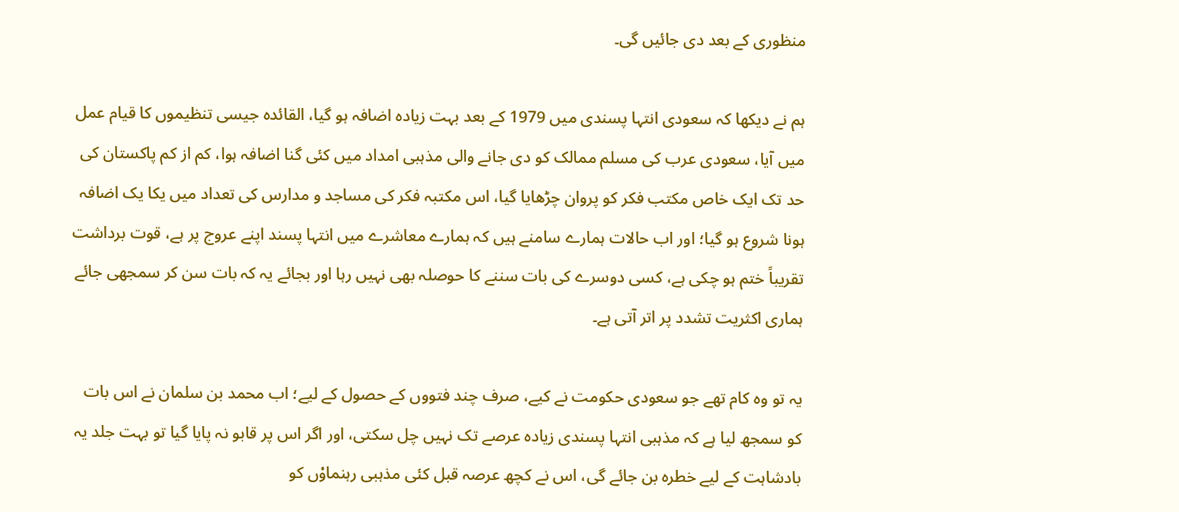منظوری کے بعد دی جائیں گی۔

ہم نے دیکھا کہ سعودی انتہا پسندی میں 1979 کے بعد بہت زیادہ اضافہ ہو گیا، القائدہ جیسی تنظیموں کا قیام عمل میں آیا، سعودی عرب کی مسلم ممالک کو دی جانے والی مذہبی امداد میں کئی گنا اضافہ ہوا، کم از کم پاکستان کی حد تک ایک خاص مکتب فکر کو پروان چڑھایا گیا، اس مکتبہ فکر کی مساجد و مدارس کی تعداد میں یکا یک اضافہ ہونا شروع ہو گیا؛ اور اب حالات ہمارے سامنے ہیں کہ ہمارے معاشرے میں انتہا پسند اپنے عروج پر ہے، قوت برداشت تقریباً ختم ہو چکی ہے، کسی دوسرے کی بات سننے کا حوصلہ بھی نہیں رہا اور بجائے یہ کہ بات سن کر سمجھی جائے ہماری اکثریت تشدد پر اتر آتی ہے۔

یہ تو وہ کام تھے جو سعودی حکومت نے کیے، صرف چند فتووں کے حصول کے لیے؛ اب محمد بن سلمان نے اس بات کو سمجھ لیا ہے کہ مذہبی انتہا پسندی زیادہ عرصے تک نہیں چل سکتی، اور اگر اس پر قابو نہ پایا گیا تو بہت جلد یہ بادشاہت کے لیے خطرہ بن جائے گی، اس نے کچھ عرصہ قبل کئی مذہبی رہنماوْں کو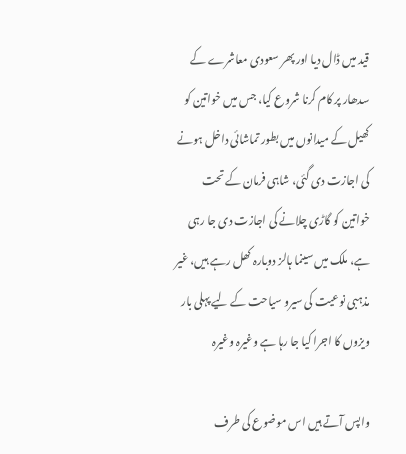قید میں ڈال دیا اور پھر سعودی معاشرے کے سدھار پر کام کرنا شروع کیا، جس میں خواتین کو کھیل کے میدانوں میں بطور تماشائی داخل ہونے کی اجازت دی گئی، شاہی فرمان کے تحت خواتین کو گاڑی چلانے کی اجازت دی جا رہی ہے، ملک میں سینما ہالز دوبارہ کھل رہے ہیں، غیر مذہبی نوعیت کی سیرو سیاحت کے لیے پہلی بار ویزوں کا اجرا کیا جا رہا ہے وغیرہ وغیرہ

واپس آتے ہیں اس موضوع کی طرف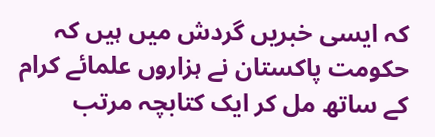کہ ایسی خبریں گردش میں ہیں کہ حکومت پاکستان نے ہزاروں علمائے کرام کے ساتھ مل کر ایک کتابچہ مرتب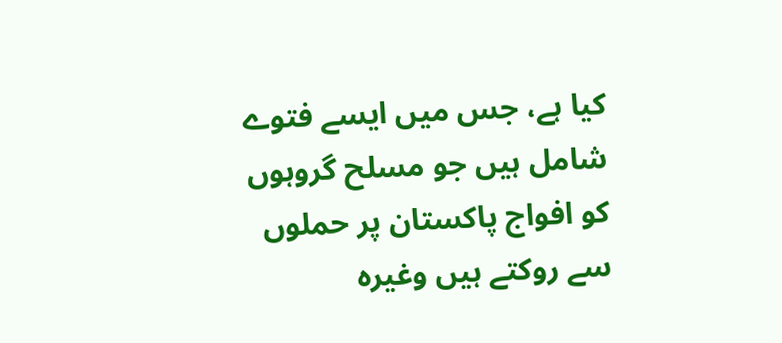کیا ہے، جس میں ایسے فتوے شامل ہیں جو مسلح گروہوں کو افواج پاکستان پر حملوں سے روکتے ہیں وغیرہ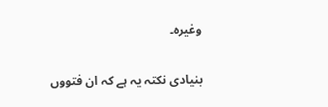وغیرہ۔

بنیادی نکتہ یہ ہے کہ ان فتووں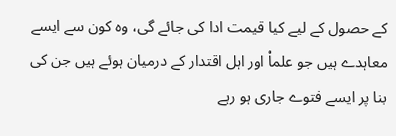کے حصول کے لیے کیا قیمت ادا کی جائے گی، وہ کون سے ایسے معاہدے ہیں جو علماْ اور اہل اقتدار کے درمیان ہوئے ہیں جن کی بنا پر ایسے فتوے جاری ہو رہے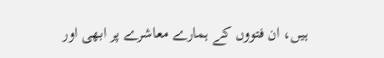ہیں، ان فتووں کے ہمارے معاشرے پر ابھی اور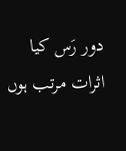دور رَس کیا اثرات مرتب ہوں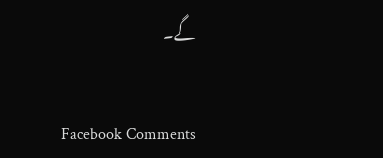گے۔


Facebook Comments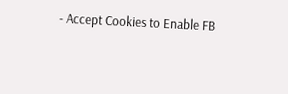- Accept Cookies to Enable FB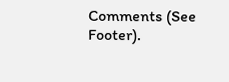Comments (See Footer).